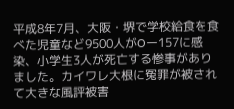平成8年7月、大阪・堺で学校給食を食べた児童など9500人がOー157に感染、小学生3人が死亡する惨事がありました。カイワレ大根に冤罪が被されて大きな風評被害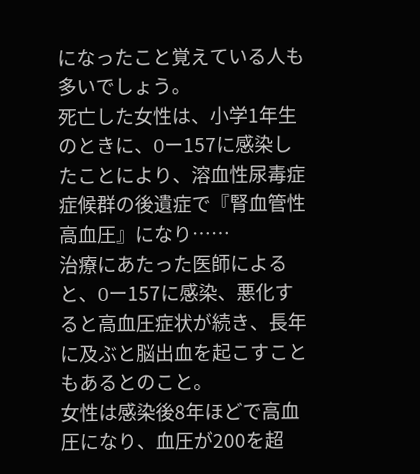になったこと覚えている人も多いでしょう。
死亡した女性は、小学1年生のときに、Oー157に感染したことにより、溶血性尿毒症症候群の後遺症で『腎血管性高血圧』になり……
治療にあたった医師によると、Oー157に感染、悪化すると高血圧症状が続き、長年に及ぶと脳出血を起こすこともあるとのこと。
女性は感染後8年ほどで高血圧になり、血圧が200を超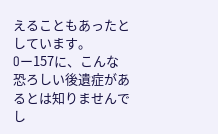えることもあったとしています。
Oー157に、こんな恐ろしい後遺症があるとは知りませんでし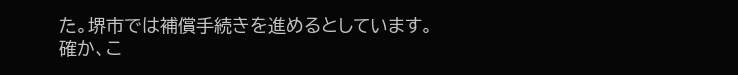た。堺市では補償手続きを進めるとしています。
確か、こ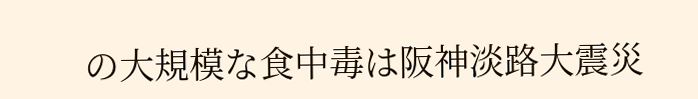の大規模な食中毒は阪神淡路大震災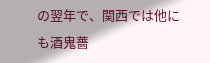の翌年で、関西では他にも酒鬼薔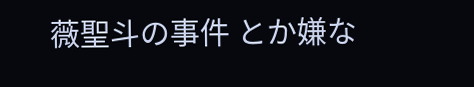薇聖斗の事件 とか嫌な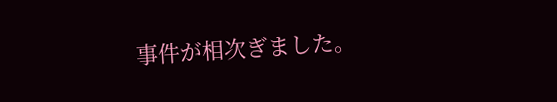事件が相次ぎました。